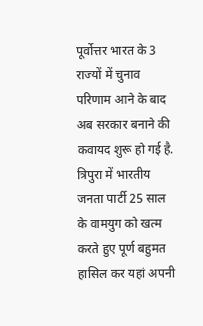पूर्वोत्तर भारत के 3 राज्यों में चुनाव परिणाम आने के बाद अब सरकार बनाने की कवायद शुरू हो गई है. त्रिपुरा में भारतीय जनता पार्टी 25 साल के वामयुग को खत्म करते हुए पूर्ण बहुमत हासिल कर यहां अपनी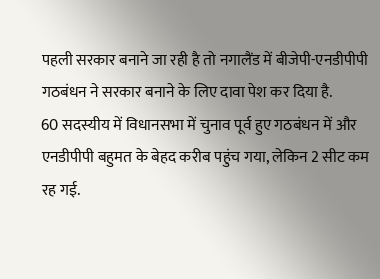पहली सरकार बनाने जा रही है तो नगालैंड में बीजेपी-एनडीपीपी गठबंधन ने सरकार बनाने के लिए दावा पेश कर दिया है.
60 सदस्यीय में विधानसभा में चुनाव पूर्व हुए गठबंधन में और एनडीपीपी बहुमत के बेहद करीब पहुंच गया, लेकिन 2 सीट कम रह गई.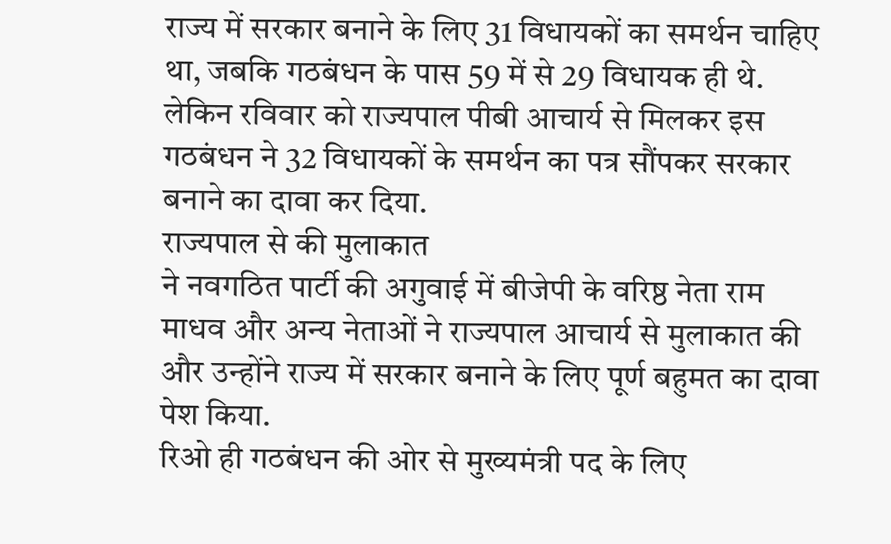राज्य में सरकार बनाने के लिए 31 विधायकों का समर्थन चाहिए था, जबकि गठबंधन के पास 59 में से 29 विधायक ही थे. लेकिन रविवार को राज्यपाल पीबी आचार्य से मिलकर इस गठबंधन ने 32 विधायकों के समर्थन का पत्र सौंपकर सरकार बनाने का दावा कर दिया.
राज्यपाल से की मुलाकात
ने नवगठित पार्टी की अगुवाई में बीजेपी के वरिष्ठ नेता राम माधव और अन्य नेताओं ने राज्यपाल आचार्य से मुलाकात की और उन्होंने राज्य में सरकार बनाने के लिए पूर्ण बहुमत का दावा पेश किया.
रिओ ही गठबंधन की ओर से मुख्यमंत्री पद के लिए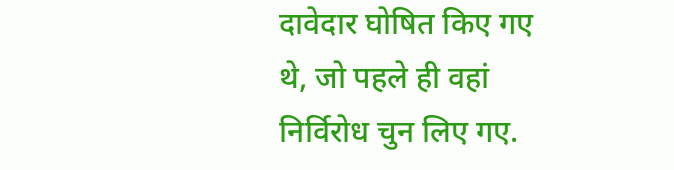दावेदार घोषित किए गए थे, जो पहले ही वहां निर्विरोध चुन लिए गए.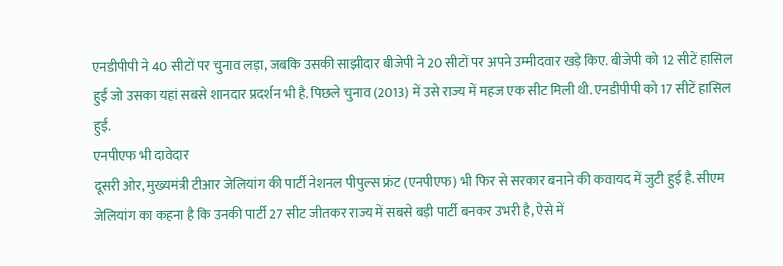एनडीपीपी ने 40 सीटों पर चुनाव लड़ा, जबकि उसकी साझीदार बीजेपी ने 20 सीटों पर अपने उम्मीदवार खड़े किए. बीजेपी को 12 सीटें हासिल हुईं जो उसका यहां सबसे शानदार प्रदर्शन भी है. पिछले चुनाव (2013) में उसे राज्य में महज एक सीट मिली थी. एनडीपीपी को 17 सीटें हासिल हुईं.
एनपीएफ भी दावेदार
दूसरी ओर, मुख्यमंत्री टीआर जेलियांग की पार्टी नेशनल पीपुल्स फ्रंट (एनपीएफ) भी फिर से सरकार बनाने की कवायद में जुटी हुई है. सीएम जेलियांग का कहना है कि उनकी पार्टी 27 सीट जीतकर राज्य में सबसे बड़ी पार्टी बनकर उभरी है, ऐसे में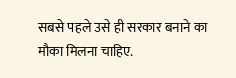सबसे पहले उसे ही सरकार बनाने का मौका मिलना चाहिए.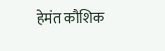हेमंत कौशिक